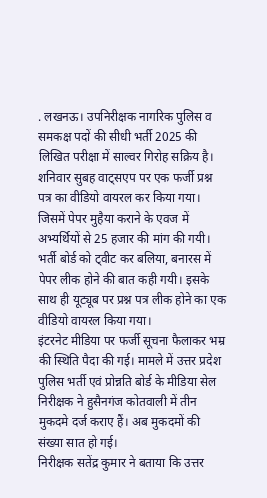. लखनऊ। उपनिरीक्षक नागरिक पुलिस व समकक्ष पदों की सीधी भर्ती 2025 की लिखित परीक्षा में साल्वर गिरोह सक्रिय है। शनिवार सुबह वाट्सएप पर एक फर्जी प्रश्न पत्र का वीडियो वायरल कर किया गया। जिसमें पेपर मुहैया कराने के एवज में अभ्यर्थियों से 25 हजार की मांग की गयी।
भर्ती बोर्ड को ट्वीट कर बलिया, बनारस में पेपर लीक होने की बात कही गयी। इसके साथ ही यूट्यूब पर प्रश्न पत्र लीक होने का एक वीडियो वायरल किया गया।
इंटरनेट मीडिया पर फर्जी सूचना फैलाकर भम्र की स्थिति पैदा की गई। मामले में उत्तर प्रदेश पुलिस भर्ती एवं प्रोन्नति बोर्ड के मीडिया सेल निरीक्षक ने हुसैनगंज कोतवाली में तीन मुकदमे दर्ज कराए हैं। अब मुकदमों की संख्या सात हो गई।
निरीक्षक सतेंद्र कुमार ने बताया कि उत्तर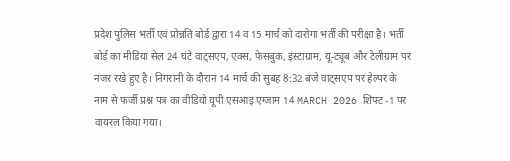प्रदेश पुलिस भर्ती एवं प्रोन्नति बोर्ड द्वारा 14 व 15 मार्च को दारोगा भर्ती की परीक्षा है। भर्ती बोर्ड का मीडिया सेल 24 घंटे वाट्सएप, एक्स, फेसबुक, इंस्टाग्राम, यू-ट्यूब और टेलीग्राम पर नजर रखे हुए है। निगरानी के दौरान 14 मार्च की सुबह 8:32 बजे वाट्सएप पर हेल्पर के नाम से फर्जी प्रश्न पत्र का वीडियो यूपी एसआइ एग्जाम 14 MARCH 2026 शिफ्ट -1 पर वायरल किया गया।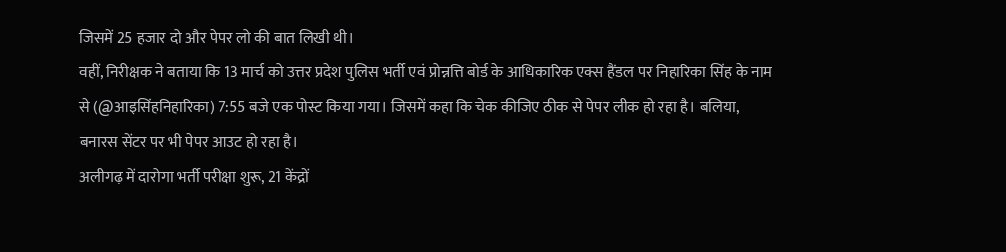जिसमें 25 हजार दो और पेपर लो की बात लिखी थी।
वहीं, निरीक्षक ने बताया कि 13 मार्च को उत्तर प्रदेश पुलिस भर्ती एवं प्रोन्नत्ति बोर्ड के आधिकारिक एक्स हैंडल पर निहारिका सिंह के नाम से (@आइसिंहनिहारिका) 7:55 बजे एक पोस्ट किया गया। जिसमें कहा कि चेक कीजिए ठीक से पेपर लीक हो रहा है। बलिया, बनारस सेंटर पर भी पेपर आउट हो रहा है।
अलीगढ़ में दारोगा भर्ती परीक्षा शुरू, 21 केंद्रों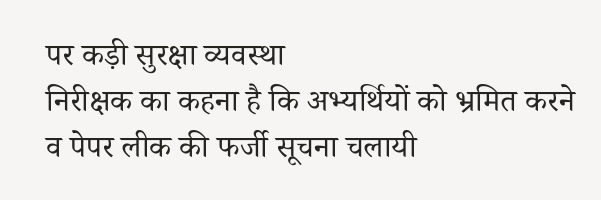पर कड़ी सुरक्षा व्यवस्था
निरीक्षक का कहना है कि अभ्यर्थियों को भ्रमित करने व पेपर लीक की फर्जी सूचना चलायी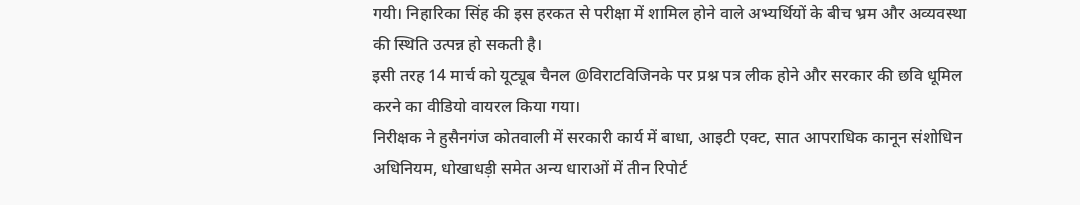गयी। निहारिका सिंह की इस हरकत से परीक्षा में शामिल होने वाले अभ्यर्थियों के बीच भ्रम और अव्यवस्था की स्थिति उत्पन्न हो सकती है।
इसी तरह 14 मार्च को यूट्यूब चैनल @विराटविजिनके पर प्रश्न पत्र लीक होने और सरकार की छवि धूमिल करने का वीडियो वायरल किया गया।
निरीक्षक ने हुसैनगंज कोतवाली में सरकारी कार्य में बाधा, आइटी एक्ट, सात आपराधिक कानून संशोधिन अधिनियम, धोखाधड़ी समेत अन्य धाराओं में तीन रिपोर्ट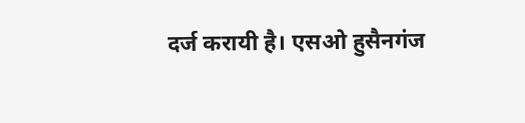दर्ज करायी है। एसओ हुसैनगंज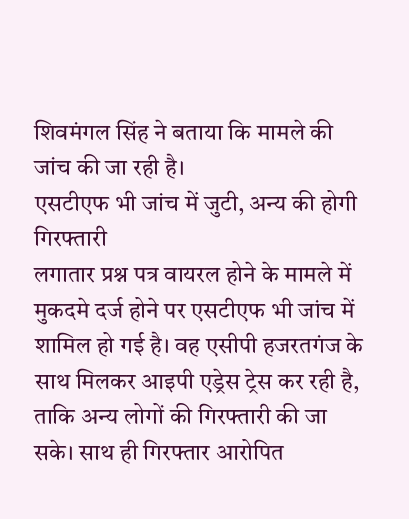शिवमंगल सिंह ने बताया कि मामले की जांच की जा रही है।
एसटीएफ भी जांच में जुटी, अन्य की होगी गिरफ्तारी
लगातार प्रश्न पत्र वायरल होने के मामले में मुकदमे दर्ज होने पर एसटीएफ भी जांच में शामिल हो गई है। वह एसीपी हजरतगंज के साथ मिलकर आइपी एड्रेस ट्रेस कर रही है, ताकि अन्य लोगों की गिरफ्तारी की जा सके। साथ ही गिरफ्तार आरोपित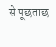से पूछताछ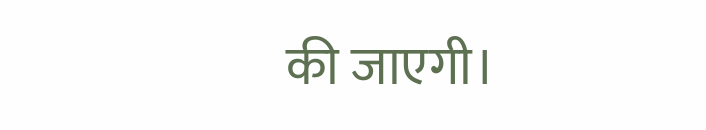की जाएगी।